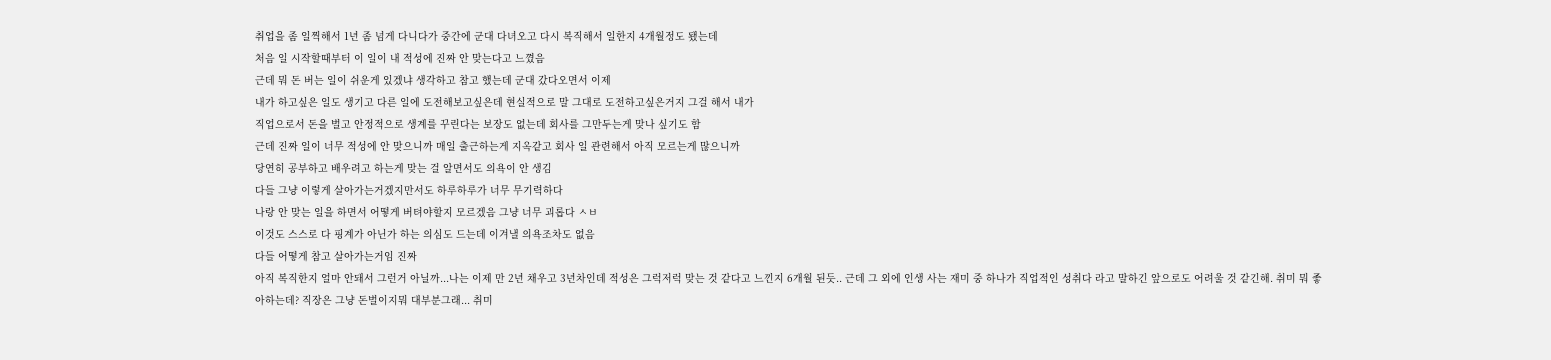취업을 좀 일찍해서 1년 좀 넘게 다니다가 중간에 군대 다녀오고 다시 복직해서 일한지 4개월정도 됐는데
처음 일 시작할때부터 이 일이 내 적성에 진짜 안 맞는다고 느꼈음
근데 뭐 돈 버는 일이 쉬운게 있겠냐 생각하고 참고 했는데 군대 갔다오면서 이제
내가 하고싶은 일도 생기고 다른 일에 도전해보고싶은데 현실적으로 말 그대로 도전하고싶은거지 그걸 해서 내가
직업으로서 돈을 벌고 안정적으로 생계를 꾸린다는 보장도 없는데 회사를 그만두는게 맞나 싶기도 함
근데 진짜 일이 너무 적성에 안 맞으니까 매일 출근하는게 지옥같고 회사 일 관련해서 아직 모르는게 많으니까
당연히 공부하고 배우려고 하는게 맞는 걸 알면서도 의욕이 안 생김
다들 그냥 이렇게 살아가는거겠지만서도 하루하루가 너무 무기력하다
나랑 안 맞는 일을 하면서 어떻게 버텨야할지 모르겠음 그냥 너무 괴롭다 ㅅㅂ
이것도 스스로 다 핑계가 아닌가 하는 의심도 드는데 이겨낼 의욕조차도 없음
다들 어떻게 참고 살아가는거임 진짜
아직 복직한지 얼마 안돼서 그런거 아닐까...나는 이제 만 2년 채우고 3년차인데 적성은 그럭저럭 맞는 것 같다고 느낀지 6개월 된듯.. 근데 그 외에 인생 사는 재미 중 하나가 직업적인 성취다 라고 말하긴 앞으로도 어려울 것 같긴해. 취미 뭐 좋아하는데? 직장은 그냥 돈벌이지뭐 대부분그래... 취미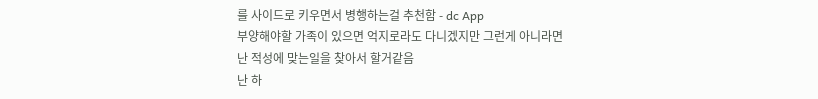를 사이드로 키우면서 병행하는걸 추천함 - dc App
부양해야할 가족이 있으면 억지로라도 다니겠지만 그런게 아니라면 난 적성에 맞는일을 찾아서 할거같음
난 하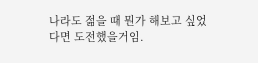나라도 젊을 때 뭔가 해보고 싶었다면 도전했을거임.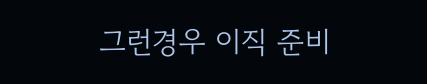그런경우 이직 준비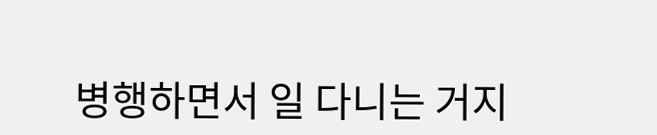병행하면서 일 다니는 거지